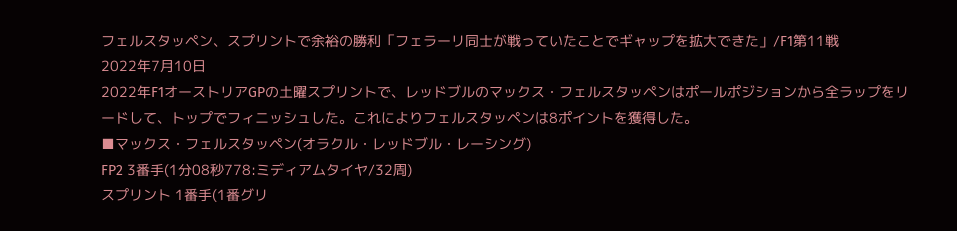フェルスタッペン、スプリントで余裕の勝利「フェラーリ同士が戦っていたことでギャップを拡大できた」/F1第11戦
2022年7月10日
2022年F1オーストリアGPの土曜スプリントで、レッドブルのマックス・フェルスタッペンはポールポジションから全ラップをリードして、トップでフィニッシュした。これによりフェルスタッペンは8ポイントを獲得した。
■マックス・フェルスタッペン(オラクル・レッドブル・レーシング)
FP2 3番手(1分08秒778:ミディアムタイヤ/32周)
スプリント 1番手(1番グリ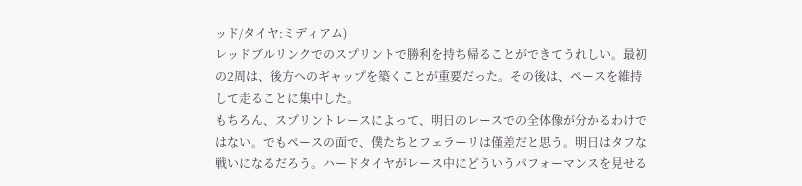ッド/タイヤ:ミディアム)
レッドブルリンクでのスプリントで勝利を持ち帰ることができてうれしい。最初の2周は、後方へのギャップを築くことが重要だった。その後は、ペースを維持して走ることに集中した。
もちろん、スプリントレースによって、明日のレースでの全体像が分かるわけではない。でもペースの面で、僕たちとフェラーリは僅差だと思う。明日はタフな戦いになるだろう。ハードタイヤがレース中にどういうパフォーマンスを見せる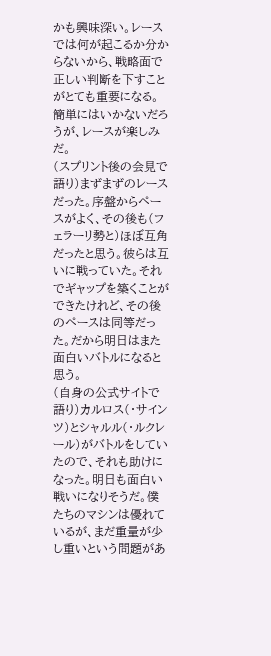かも興味深い。レースでは何が起こるか分からないから、戦略面で正しい判断を下すことがとても重要になる。簡単にはいかないだろうが、レースが楽しみだ。
(スプリント後の会見で語り)まずまずのレースだった。序盤からペースがよく、その後も(フェラーリ勢と)ほぼ互角だったと思う。彼らは互いに戦っていた。それでギャップを築くことができたけれど、その後のペースは同等だった。だから明日はまた面白いバトルになると思う。
(自身の公式サイトで語り)カルロス(・サインツ)とシャルル(・ルクレール)がバトルをしていたので、それも助けになった。明日も面白い戦いになりそうだ。僕たちのマシンは優れているが、まだ重量が少し重いという問題があ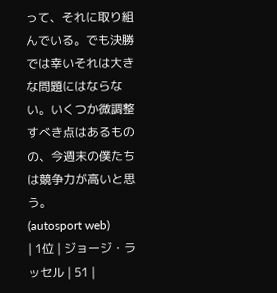って、それに取り組んでいる。でも決勝では幸いそれは大きな問題にはならない。いくつか微調整すべき点はあるものの、今週末の僕たちは競争力が高いと思う。
(autosport web)
| 1位 | ジョージ・ラッセル | 51 |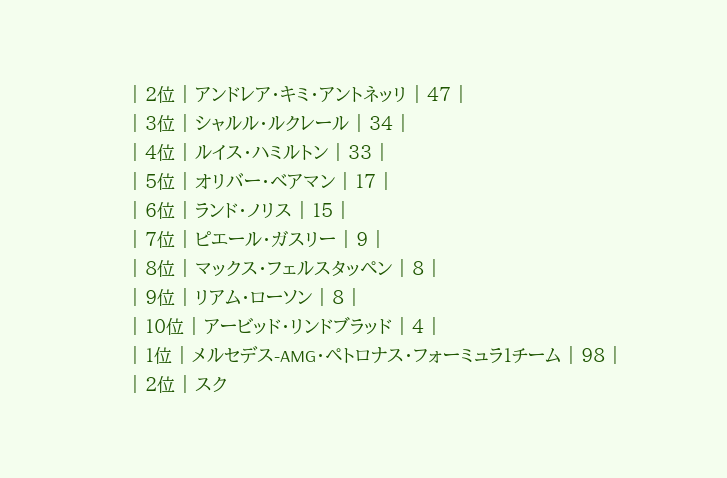| 2位 | アンドレア・キミ・アントネッリ | 47 |
| 3位 | シャルル・ルクレール | 34 |
| 4位 | ルイス・ハミルトン | 33 |
| 5位 | オリバー・ベアマン | 17 |
| 6位 | ランド・ノリス | 15 |
| 7位 | ピエール・ガスリー | 9 |
| 8位 | マックス・フェルスタッペン | 8 |
| 9位 | リアム・ローソン | 8 |
| 10位 | アービッド・リンドブラッド | 4 |
| 1位 | メルセデス-AMG・ペトロナス・フォーミュラ1チーム | 98 |
| 2位 | スク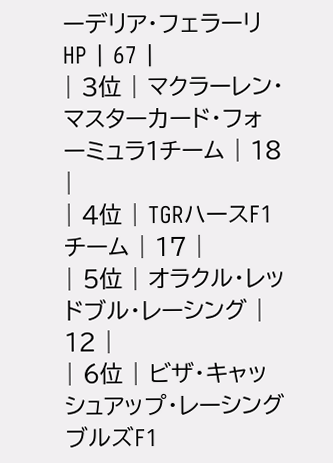ーデリア・フェラーリHP | 67 |
| 3位 | マクラーレン・マスターカード・フォーミュラ1チーム | 18 |
| 4位 | TGRハースF1チーム | 17 |
| 5位 | オラクル・レッドブル・レーシング | 12 |
| 6位 | ビザ・キャッシュアップ・レーシングブルズF1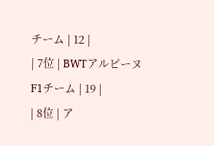チーム | 12 |
| 7位 | BWTアルピーヌF1チーム | 19 |
| 8位 | ア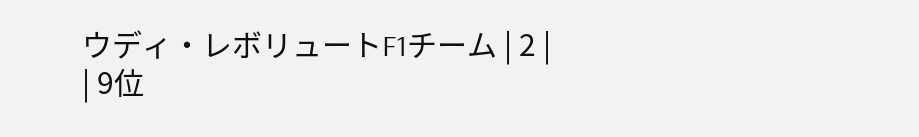ウディ・レボリュートF1チーム | 2 |
| 9位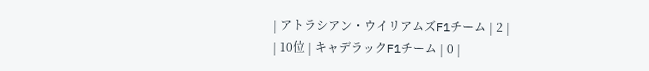| アトラシアン・ウイリアムズF1チーム | 2 |
| 10位 | キャデラックF1チーム | 0 |